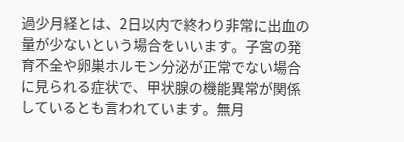過少月経とは、2日以内で終わり非常に出血の量が少ないという場合をいいます。子宮の発育不全や卵巣ホルモン分泌が正常でない場合に見られる症状で、甲状腺の機能異常が関係しているとも言われています。無月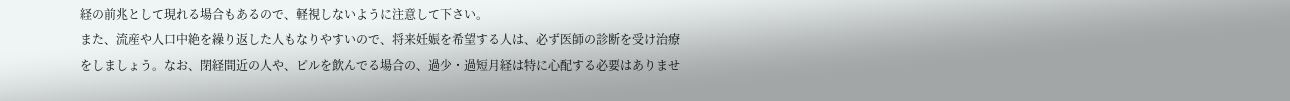経の前兆として現れる場合もあるので、軽視しないように注意して下さい。
また、流産や人口中絶を繰り返した人もなりやすいので、将来妊娠を希望する人は、必ず医師の診断を受け治療をしましょう。なお、閉経間近の人や、ピルを飲んでる場合の、過少・過短月経は特に心配する必要はありませ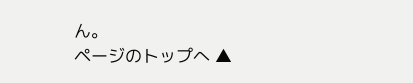ん。
ページのトップへ ▲